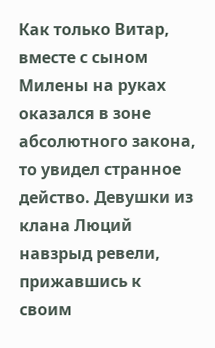Как только Витар, вместе с сыном Милены на руках оказался в зоне абсолютного закона, то увидел странное действо. Девушки из клана Люций навзрыд ревели, прижавшись к своим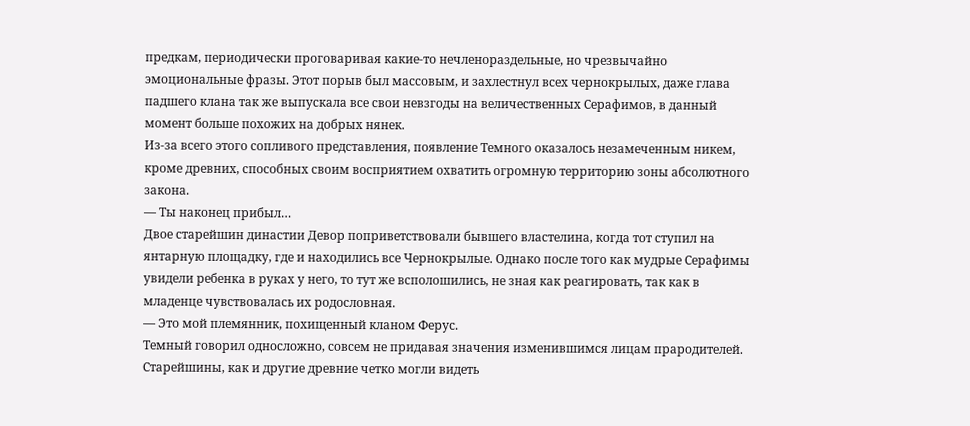предкам, периодически проговаривая какие-то нечленораздельные, но чрезвычайно эмоциональные фразы. Этот порыв был массовым, и захлестнул всех чернокрылых, даже глава падшего клана так же выпускала все свои невзгоды на величественных Серафимов, в данный момент больше похожих на добрых нянек.
Из-за всего этого сопливого представления, появление Темного оказалось незамеченным никем, кроме древних, способных своим восприятием охватить огромную территорию зоны абсолютного закона.
— Ты наконец прибыл…
Двое старейшин династии Девор поприветствовали бывшего властелина, когда тот ступил на янтарную площадку, где и находились все Чернокрылые. Однако после того как мудрые Серафимы увидели ребенка в руках у него, то тут же всполошились, не зная как реагировать, так как в младенце чувствовалась их родословная.
— Это мой племянник, похищенный кланом Ферус.
Темный говорил односложно, совсем не придавая значения изменившимся лицам прародителей. Старейшины, как и другие древние четко могли видеть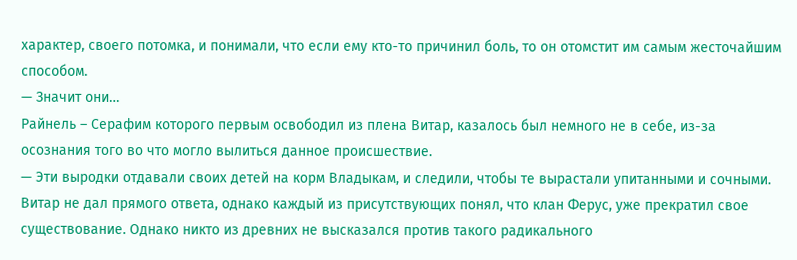характер, своего потомка, и понимали, что если ему кто-то причинил боль, то он отомстит им самым жесточайшим способом.
— Значит они…
Райнель – Серафим которого первым освободил из плена Витар, казалось был немного не в себе, из-за осознания того во что могло вылиться данное происшествие.
— Эти выродки отдавали своих детей на корм Владыкам, и следили, чтобы те вырастали упитанными и сочными.
Витар не дал прямого ответа, однако каждый из присутствующих понял, что клан Ферус, уже прекратил свое существование. Однако никто из древних не высказался против такого радикального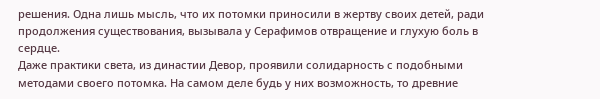решения. Одна лишь мысль, что их потомки приносили в жертву своих детей, ради продолжения существования, вызывала у Серафимов отвращение и глухую боль в сердце.
Даже практики света, из династии Девор, проявили солидарность с подобными методами своего потомка. На самом деле будь у них возможность, то древние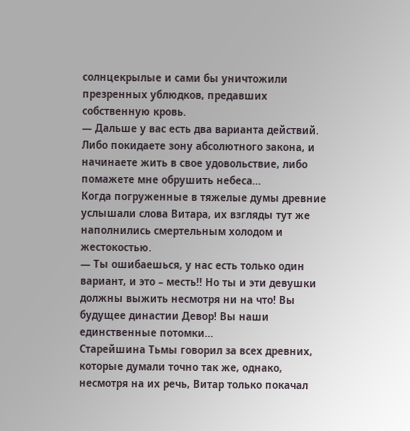солнцекрылые и сами бы уничтожили презренных ублюдков, предавших собственную кровь.
— Дальше у вас есть два варианта действий. Либо покидаете зону абсолютного закона, и начинаете жить в свое удовольствие, либо помажете мне обрушить небеса…
Когда погруженные в тяжелые думы древние услышали слова Витара, их взгляды тут же наполнились смертельным холодом и жестокостью.
— Ты ошибаешься, у нас есть только один вариант, и это – месть!! Но ты и эти девушки должны выжить несмотря ни на что! Вы будущее династии Девор! Вы наши единственные потомки…
Старейшина Тьмы говорил за всех древних, которые думали точно так же, однако, несмотря на их речь, Витар только покачал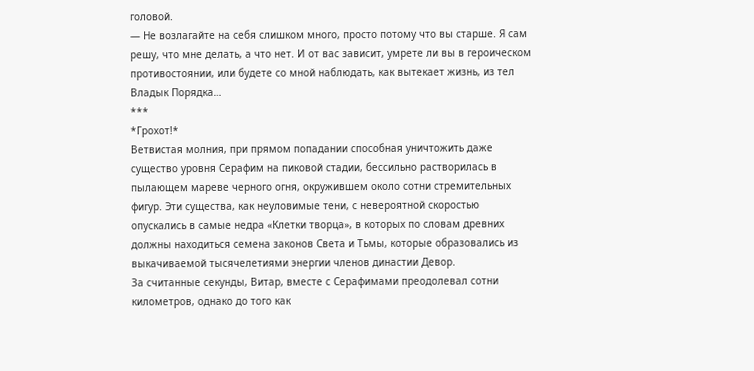головой.
— Не возлагайте на себя слишком много, просто потому что вы старше. Я сам решу, что мне делать, а что нет. И от вас зависит, умрете ли вы в героическом противостоянии, или будете со мной наблюдать, как вытекает жизнь, из тел Владык Порядка…
***
*Грохот!*
Ветвистая молния, при прямом попадании способная уничтожить даже существо уровня Серафим на пиковой стадии, бессильно растворилась в пылающем мареве черного огня, окружившем около сотни стремительных фигур. Эти существа, как неуловимые тени, с невероятной скоростью опускались в самые недра «Клетки творца», в которых по словам древних должны находиться семена законов Света и Тьмы, которые образовались из выкачиваемой тысячелетиями энергии членов династии Девор.
За считанные секунды, Витар, вместе с Серафимами преодолевал сотни километров, однако до того как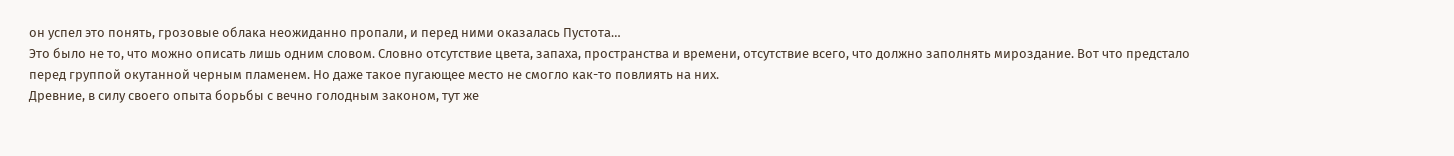он успел это понять, грозовые облака неожиданно пропали, и перед ними оказалась Пустота…
Это было не то, что можно описать лишь одним словом. Словно отсутствие цвета, запаха, пространства и времени, отсутствие всего, что должно заполнять мироздание. Вот что предстало перед группой окутанной черным пламенем. Но даже такое пугающее место не смогло как-то повлиять на них.
Древние, в силу своего опыта борьбы с вечно голодным законом, тут же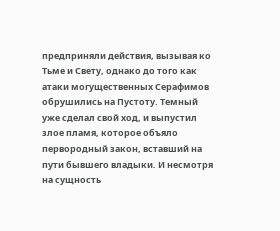предприняли действия, вызывая ко Тьме и Свету, однако до того как атаки могущественных Серафимов обрушились на Пустоту. Темный уже сделал свой ход, и выпустил злое пламя, которое объяло первородный закон, вставший на пути бывшего владыки. И несмотря на сущность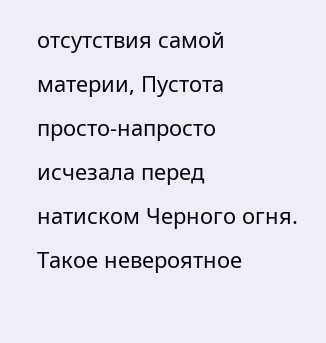отсутствия самой материи, Пустота просто-напросто исчезала перед натиском Черного огня.
Такое невероятное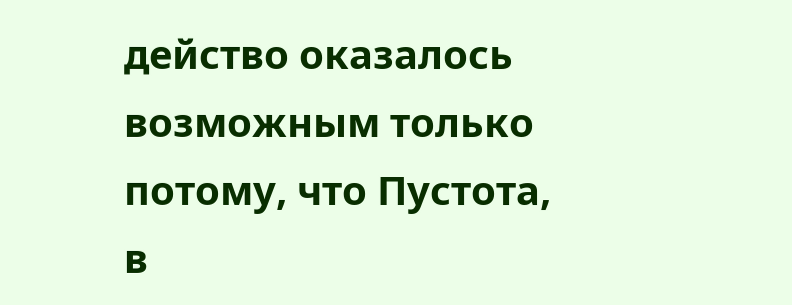действо оказалось возможным только потому, что Пустота, в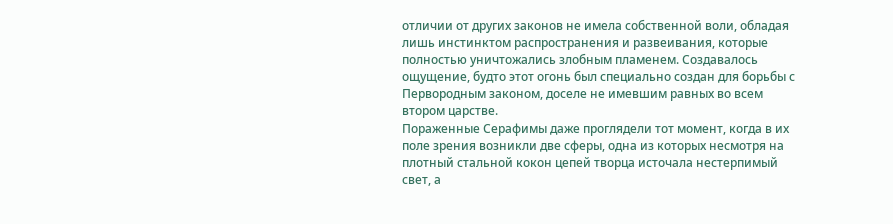отличии от других законов не имела собственной воли, обладая лишь инстинктом распространения и развеивания, которые полностью уничтожались злобным пламенем. Создавалось ощущение, будто этот огонь был специально создан для борьбы с Первородным законом, доселе не имевшим равных во всем втором царстве.
Пораженные Серафимы даже проглядели тот момент, когда в их поле зрения возникли две сферы, одна из которых несмотря на плотный стальной кокон цепей творца источала нестерпимый свет, а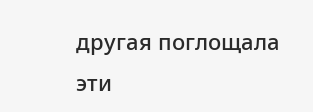другая поглощала эти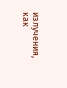излучения, как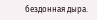бездонная дыра.